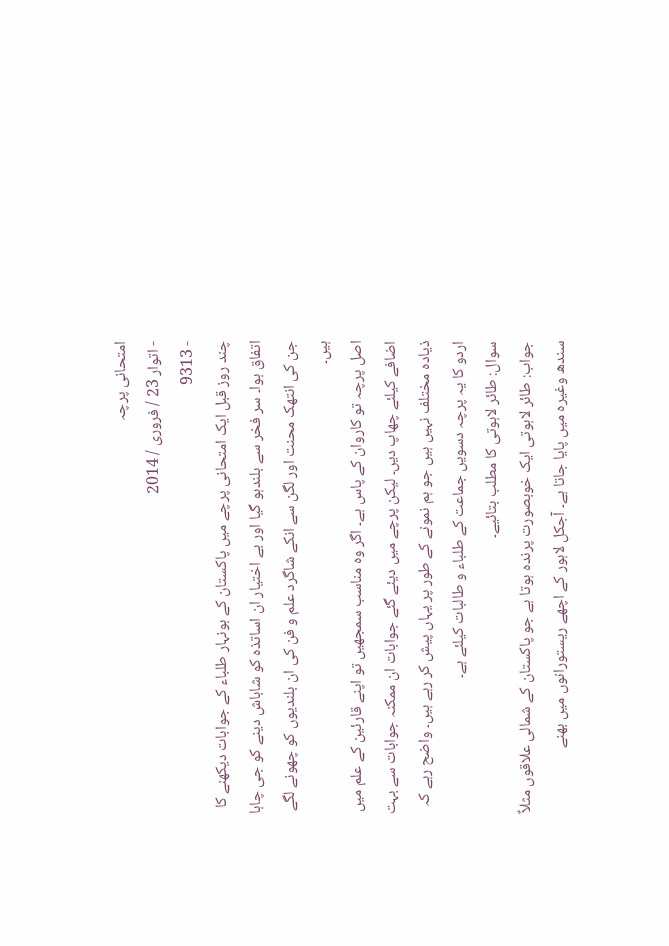امتحانی پرچہ
- اتوار 23 / فروری / 2014
- 9313
چند روز قبل ایک امتحانی پرچے میں پاکستان کے ہونہار طلباء کے جوابات دیکھنے کا اتفاق ہوا۔ سر فخر سے بلندہو گیا اور بے اختیار ان اساتذہ کو شاباش دینے کو جی چاہا جن کی انتھک محنت اور لگن سے انکے شاگرد علم و فن کی ان بلندیوں کو چھونے لگے ہیں۔
اصل پرچہ تو کاروان کے پاس ہے۔ اگر وہ مناسب سمجھیں تو اپنے قارئین کے علم میں اضافے کیلئے چھاپ دیں۔ لیکن پرچے میں دیئے گئے جوابات ان ممکنہ جوابات سے بہت ذیادہ مختلف نہیں ہیں جو ہم نمونے کے طور پر یہاں پیش کر رہے ہیں۔ واضح رہے کہ اردو کا یہ پرچہ دسویں جماعت کے طلباء و طالبات کیلئے ہے۔
سوال: طائر لاہوتی کا مطلب بتائیے۔
جواب: طائر لاہوتی ایک خوبصورت پرندہ ہوتا ہے جو پاکستان کے شمالی علاقوں مثلاٌ سندھ وغیرہ میں پایا جاتا ہے۔ آجکل لاہور کے اچھے ریستورانوں میں بھنے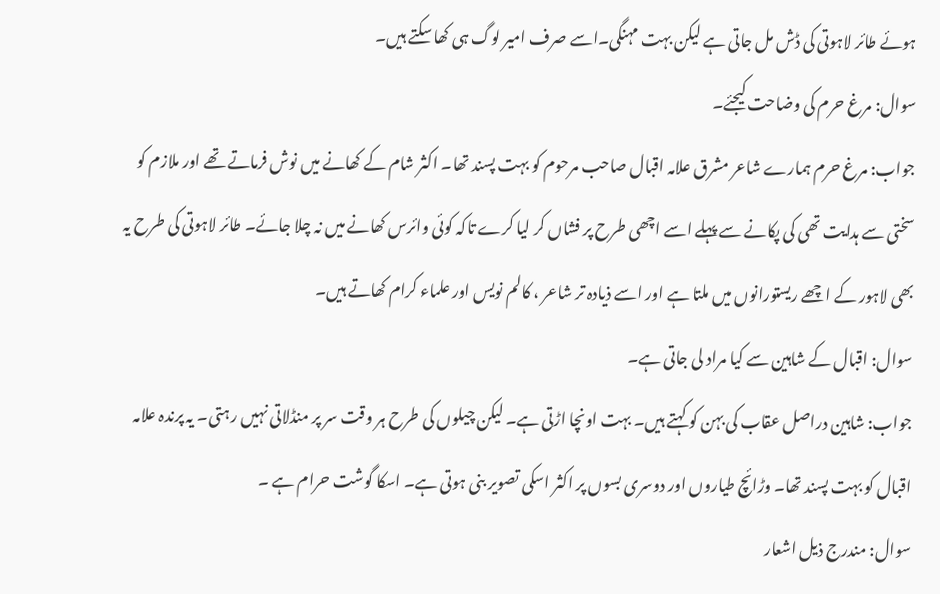ہوئے طائر لاہوتی کی ڈش مل جاتی ہے لیکن بہت مہنگی۔اسے صرف امیر لوگ ہی کھا سکتے ہیں۔
سوال: مرغ حرم کی وضاحت کیجئے۔
جواب: مرغ حرم ہمارے شاعر مشرق علامہ اقبال صاحب مرحوم کو بہت پسند تھا۔ اکثر شام کے کھانے میں نوش فرماتے تھے اور ملازم کو سختی سے ہدایت تھی کی پکانے سے پہلے اسے اچھی طرح پر فشاں کر لیا کرے تاکہ کوئی وائرس کھانے میں نہ چلا جائے۔ طائر لاہوتی کی طرح یہ بھی لاہور کے اچھے ریستورانوں میں ملتا ہے اور اسے ذیادہ تر شاعر ، کالم نویس اور علماء کرام کھاتے ہیں۔
سوال: اقبال کے شاہین سے کیا مراد لی جاتی ہے۔
جواب: شاہین دراصل عقاب کی بہن کو کہتے ہیں۔ بہت اونچا اڑتی ہے۔ لیکن چیلوں کی طرح ہر وقت سر پر منڈلاتی نہیں رہتی۔ یہ پرندہ علامہ اقبال کو بہت پسند تھا۔ وڑائچ طیاروں اور دوسری بسوں پر اکثر اسکی تصویر بنی ہوتی ہے۔ اسکا گوشت حرام ہے ۔
سوال: مندرج ذیل اشعار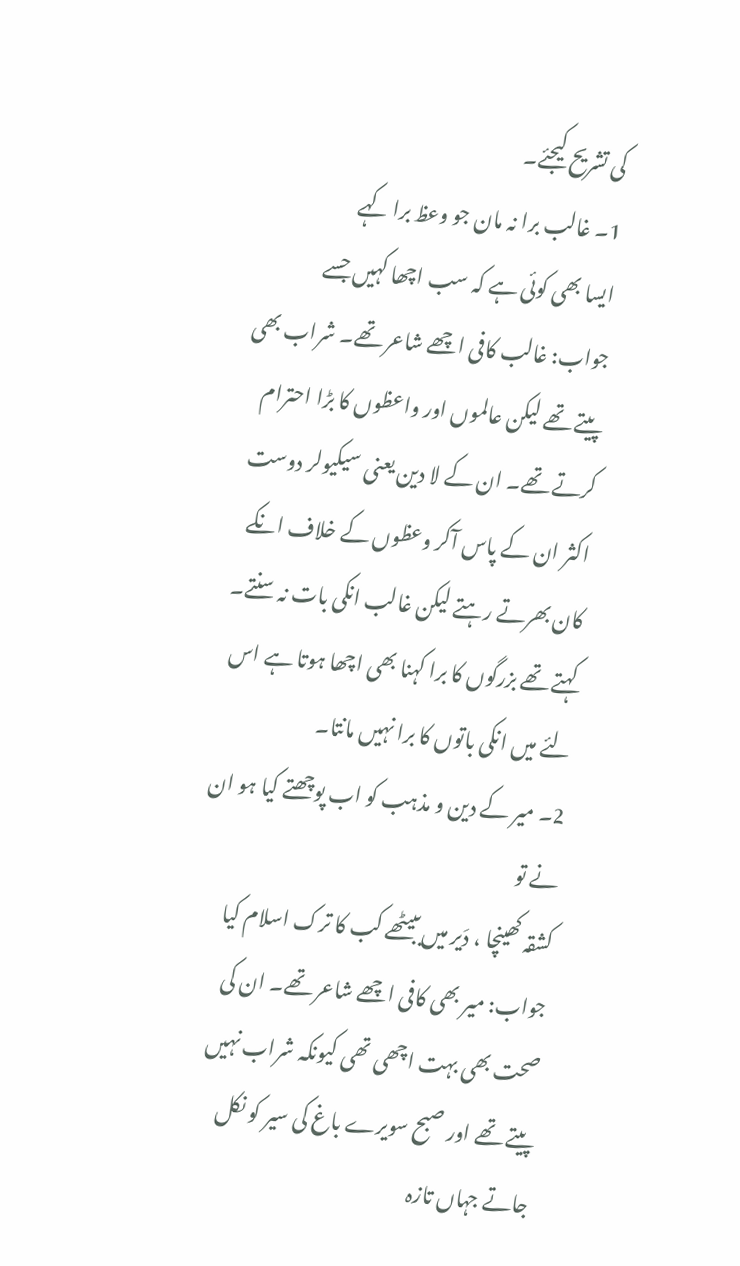کی تشریح کیجئے۔
1۔ غالب برا نہ مان جو وعظ برا کہے
ایسا بھی کوئی ہے کہ سب اچھا کہیں جسے
جواب: غالب کافی اچھے شاعر تھے۔ شراب بھی پیتے تھے لیکن عالموں اور واعظوں کا بڑا احترام کرتے تھے۔ ان کے لا دین یعنی سیکیولر دوست اکثر ان کے پاس آکر وعظوں کے خلاف انکے کان بھرتے رہتے لیکن غالب انکی بات نہ سنتے۔ کہتے تھے بزرگوں کا برا کہنا بھی اچھا ہوتا ہے اس لئے میں انکی باتوں کا برا نہیں مانتا۔
2۔ میر کے دین و مذہب کو اب پوچھتے کیا ہو ان نے تو
کشقہ کھینچا ، دَیر میں ببیٹھے کب کا ترک اسلام کیا
جواب: میر بھی کافی اچھے شاعر تھے۔ ان کی صحت بھی بہت اچھی تھی کیونکہ شراب نہیں پیتے تھے اور صبح سویرے باغ کی سیر کو نکل جاتے جہاں تازہ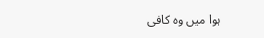ہوا میں وہ کافی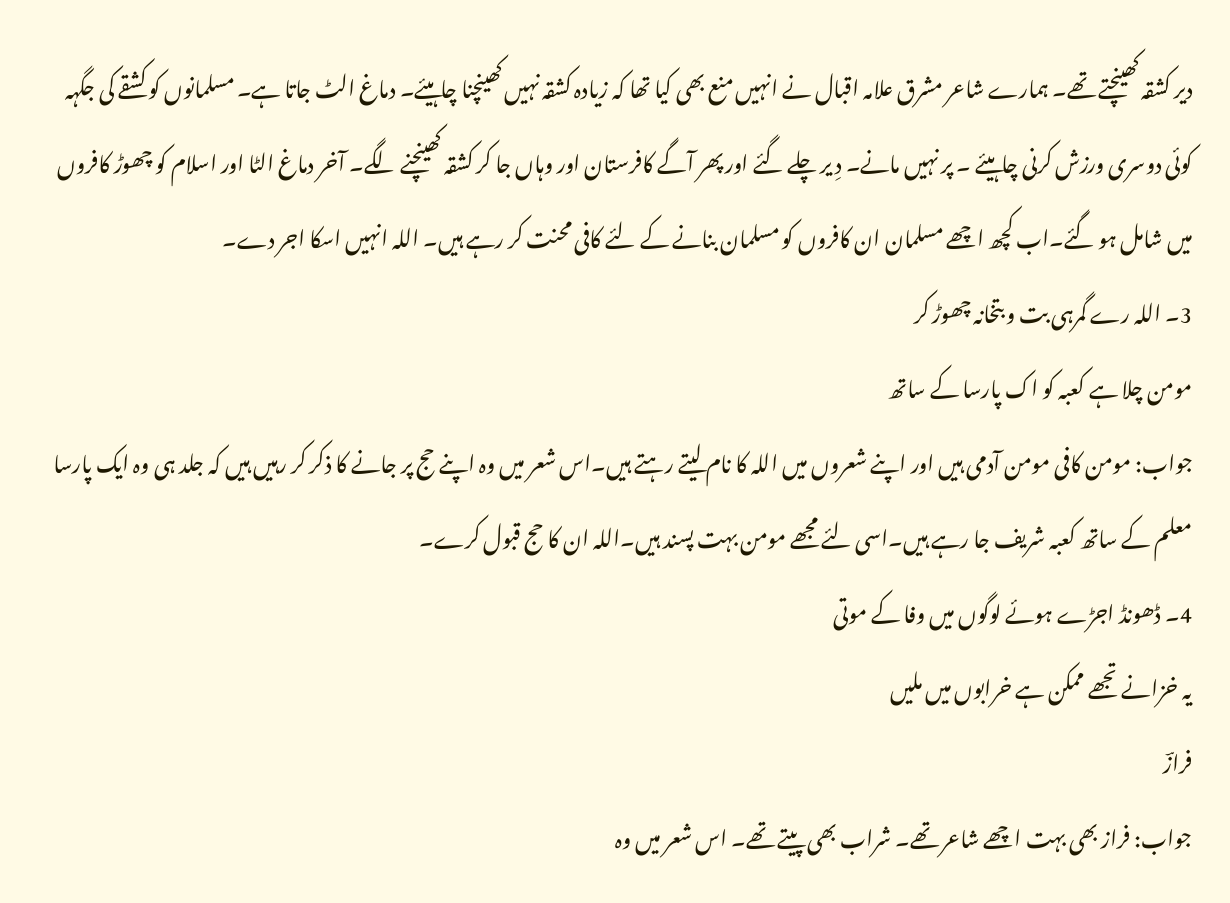دیر کشقہ کھینچتے تھے۔ ہمارے شاعر مشرق علامہ اقبال نے انہیں منع بھی کیا تھا کہ زیادہ کشقہ نہیں کھینچنا چاہیئے۔ دماغ الٹ جاتا ہے۔ مسلمانوں کو کشقے کی جگہہ کوئی دوسری ورزش کرنی چاہیئے ۔ پر نہیں مانے۔ دِ یر چلے گئے اور پھر آگے کافرستان اور وہاں جا کر کشقہ کھینچنے لگے۔ آخر دماغ الٹا اور اسلام کو چھوڑ کافروں میں شامل ہو گئے۔اب کچھ اچھے مسلمان ان کافروں کو مسلمان بنانے کے لئے کافی محنت کر رہے ہیں۔ اللہ انہیں اسکا اجر دے۔
3۔ اللہ رے گمرہی بت و بتخانہ چھوڑ کر
مومن چلا ہے کعبہ کو اک پارسا کے ساتھ
جواب: مومن کافی مومن آدمی ہیں اور اپنے شعروں میں اللہ کا نام لیتے رہتے ہیں۔اس شعر میں وہ اپنے حج پر جانے کا ذکر کر رہیں ہیں کہ جلد ہی وہ ایک پارسا معلم کے ساتھ کعبہ شریف جا رہے ہیں۔اسی لئے مجھے مومن بہت پسند ہیں۔اللہ ان کا حج قبول کرے۔
4۔ ڈھونڈ اجڑے ہوئے لوگوں میں وفا کے موتی
یہ خزانے تجھے ممکن ہے خرابوں میں ملیں
فرازؔ
جواب: فراز بھی بہت اچھے شاعر تھے۔ شراب بھی پیتے تھے۔ اس شعر میں وہ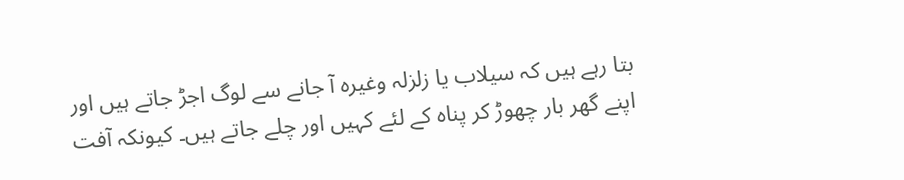بتا رہے ہیں کہ سیلاب یا زلزلہ وغیرہ آ جانے سے لوگ اجڑ جاتے ہیں اور اپنے گھر بار چھوڑ کر پناہ کے لئے کہیں اور چلے جاتے ہیں۔ کیونکہ آفت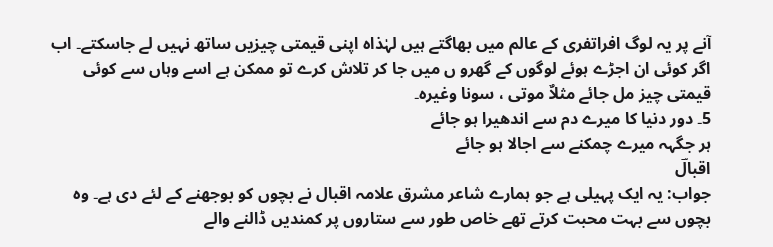آنے پر یہ لوگ افراتفری کے عالم میں بھاگتے ہیں لہٰذاہ اپنی قیمتی چیزیں ساتھ نہیں لے جاسکتے۔ اب اگر کوئی ان اجڑے ہوئے لوگوں کے گھرو ں میں جا کر تلاش کرے تو ممکن ہے اسے وہاں سے کوئی قیمتی چیز مل جائے مثلاٌ موتی ، سونا وغیرہ۔
5۔ دور دنیا کا میرے دم سے اندھیرا ہو جائے
ہر جگہہ میرے چمکنے سے اجالا ہو جائے
اقبالؔ
جواب: یہ ایک پہیلی ہے جو ہمارے شاعر مشرق علامہ اقبال نے بچوں کو بوجھنے کے لئے دی ہے۔ وہ بچوں سے بہت محبت کرتے تھے خاص طور سے ستاروں پر کمندیں ڈالنے والے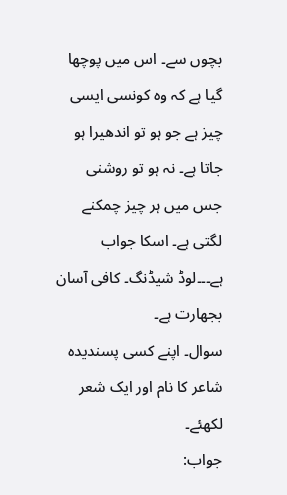بچوں سے۔ اس میں پوچھا گیا ہے کہ وہ کونسی ایسی چیز ہے جو ہو تو اندھیرا ہو جاتا ہے۔ نہ ہو تو روشنی جس میں ہر چیز چمکنے لگتی ہے۔ اسکا جواب ہے۔۔۔لوڈ شیڈنگ۔ کافی آسان بجھارت ہے۔
سوال۔ اپنے کسی پسندیدہ شاعر کا نام اور ایک شعر لکھئے۔
جواب: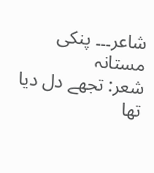شاعر۔۔۔ پنکی مستانہ
شعر: تجھے دل دیا تھا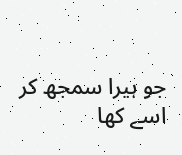جو ہیرا سمجھ کر
اسے کھا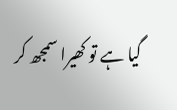گیا ہے تو کھیرا سمجھ کر